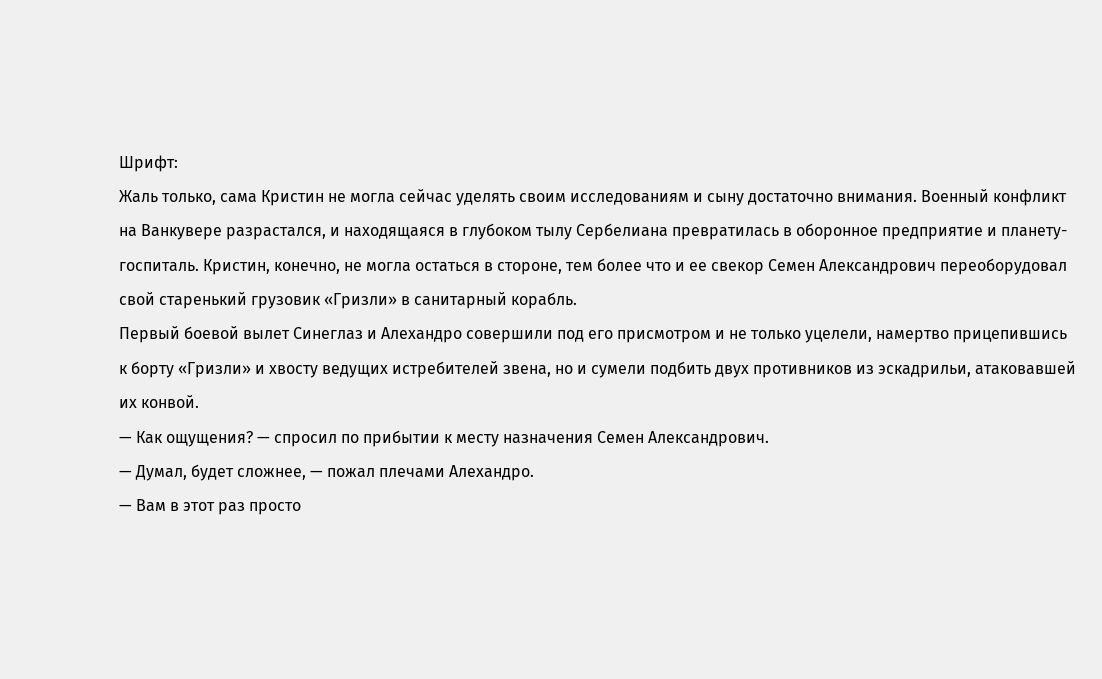Шрифт:
Жаль только, сама Кристин не могла сейчас уделять своим исследованиям и сыну достаточно внимания. Военный конфликт на Ванкувере разрастался, и находящаяся в глубоком тылу Сербелиана превратилась в оборонное предприятие и планету-госпиталь. Кристин, конечно, не могла остаться в стороне, тем более что и ее свекор Семен Александрович переоборудовал свой старенький грузовик «Гризли» в санитарный корабль.
Первый боевой вылет Синеглаз и Алехандро совершили под его присмотром и не только уцелели, намертво прицепившись к борту «Гризли» и хвосту ведущих истребителей звена, но и сумели подбить двух противников из эскадрильи, атаковавшей их конвой.
— Как ощущения? — спросил по прибытии к месту назначения Семен Александрович.
— Думал, будет сложнее, — пожал плечами Алехандро.
— Вам в этот раз просто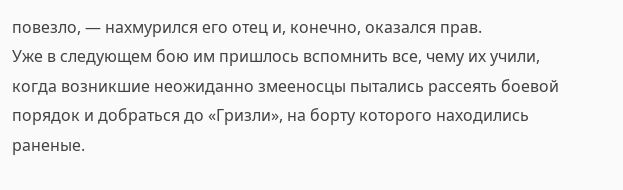повезло, — нахмурился его отец и, конечно, оказался прав.
Уже в следующем бою им пришлось вспомнить все, чему их учили, когда возникшие неожиданно змееносцы пытались рассеять боевой порядок и добраться до «Гризли», на борту которого находились раненые.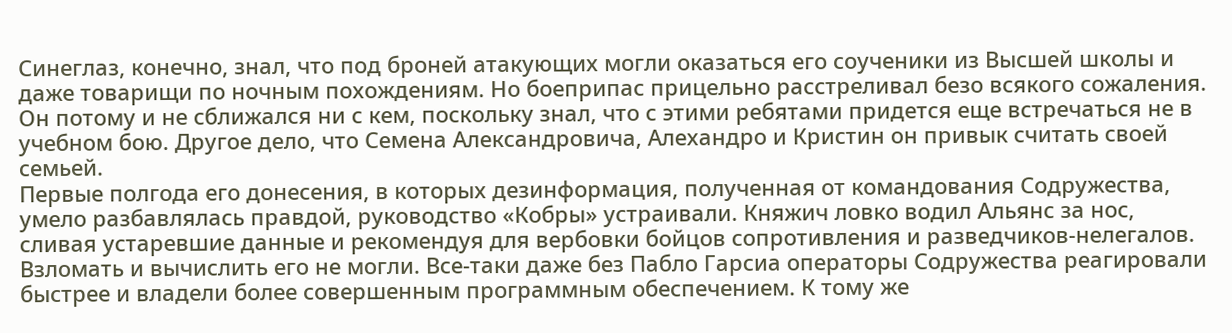Синеглаз, конечно, знал, что под броней атакующих могли оказаться его соученики из Высшей школы и даже товарищи по ночным похождениям. Но боеприпас прицельно расстреливал безо всякого сожаления. Он потому и не сближался ни с кем, поскольку знал, что с этими ребятами придется еще встречаться не в учебном бою. Другое дело, что Семена Александровича, Алехандро и Кристин он привык считать своей семьей.
Первые полгода его донесения, в которых дезинформация, полученная от командования Содружества, умело разбавлялась правдой, руководство «Кобры» устраивали. Княжич ловко водил Альянс за нос, сливая устаревшие данные и рекомендуя для вербовки бойцов сопротивления и разведчиков-нелегалов. Взломать и вычислить его не могли. Все-таки даже без Пабло Гарсиа операторы Содружества реагировали быстрее и владели более совершенным программным обеспечением. К тому же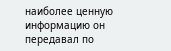наиболее ценную информацию он передавал по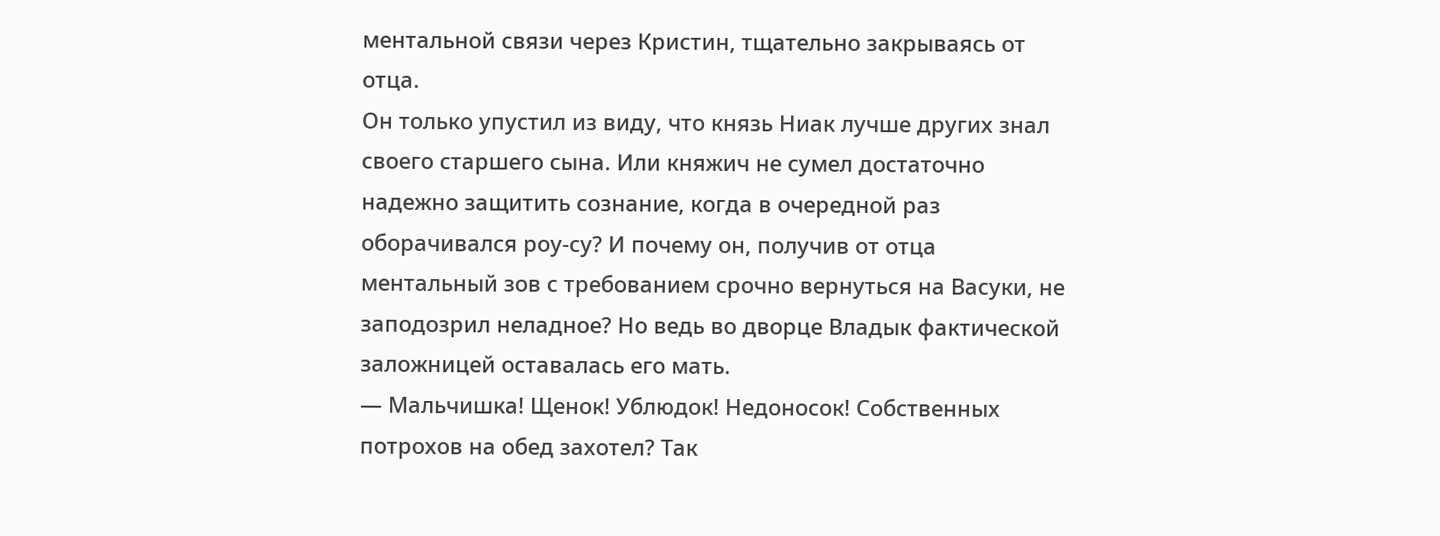ментальной связи через Кристин, тщательно закрываясь от отца.
Он только упустил из виду, что князь Ниак лучше других знал своего старшего сына. Или княжич не сумел достаточно надежно защитить сознание, когда в очередной раз оборачивался роу-су? И почему он, получив от отца ментальный зов с требованием срочно вернуться на Васуки, не заподозрил неладное? Но ведь во дворце Владык фактической заложницей оставалась его мать.
— Мальчишка! Щенок! Ублюдок! Недоносок! Собственных потрохов на обед захотел? Так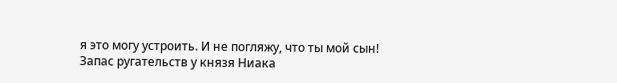я это могу устроить. И не погляжу, что ты мой сын!
Запас ругательств у князя Ниака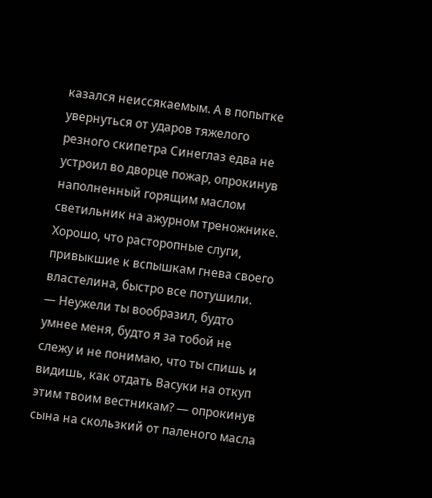казался неиссякаемым. А в попытке увернуться от ударов тяжелого резного скипетра Синеглаз едва не устроил во дворце пожар, опрокинув наполненный горящим маслом светильник на ажурном треножнике. Хорошо, что расторопные слуги, привыкшие к вспышкам гнева своего властелина, быстро все потушили.
— Неужели ты вообразил, будто умнее меня, будто я за тобой не слежу и не понимаю, что ты спишь и видишь, как отдать Васуки на откуп этим твоим вестникам? — опрокинув сына на скользкий от паленого масла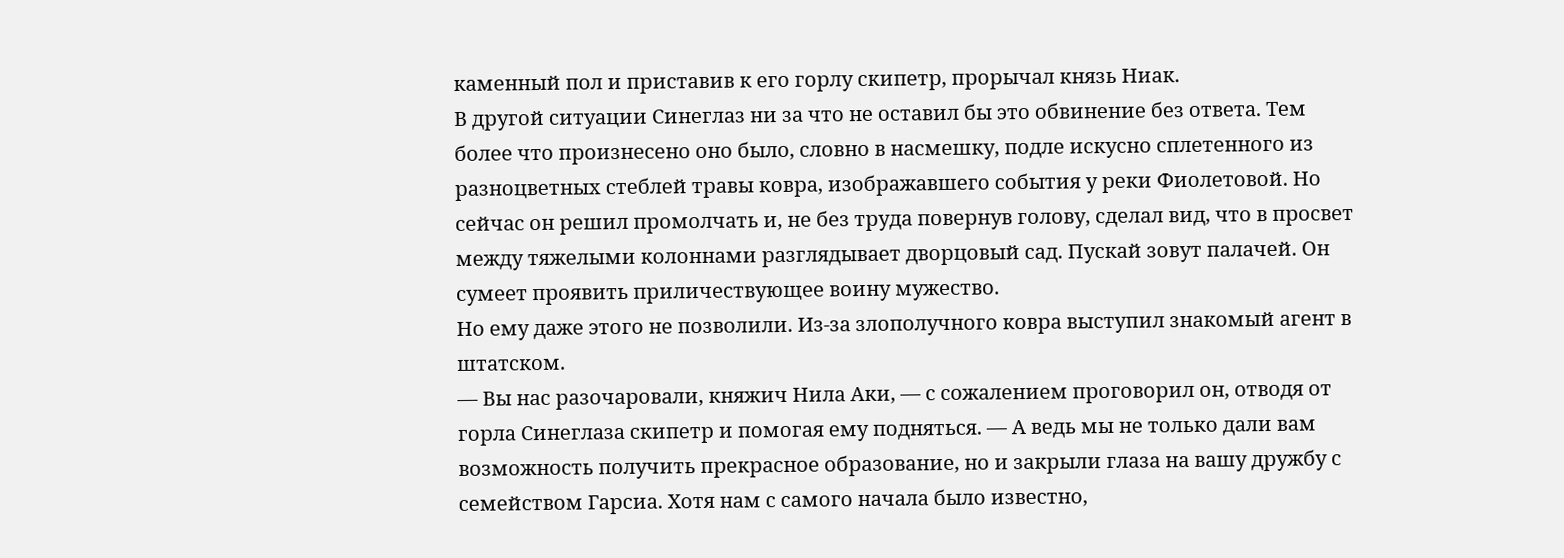каменный пол и приставив к его горлу скипетр, прорычал князь Ниак.
В другой ситуации Синеглаз ни за что не оставил бы это обвинение без ответа. Тем более что произнесено оно было, словно в насмешку, подле искусно сплетенного из разноцветных стеблей травы ковра, изображавшего события у реки Фиолетовой. Но сейчас он решил промолчать и, не без труда повернув голову, сделал вид, что в просвет между тяжелыми колоннами разглядывает дворцовый сад. Пускай зовут палачей. Он сумеет проявить приличествующее воину мужество.
Но ему даже этого не позволили. Из-за злополучного ковра выступил знакомый агент в штатском.
— Вы нас разочаровали, княжич Нила Аки, — с сожалением проговорил он, отводя от горла Синеглаза скипетр и помогая ему подняться. — А ведь мы не только дали вам возможность получить прекрасное образование, но и закрыли глаза на вашу дружбу с семейством Гарсиа. Хотя нам с самого начала было известно,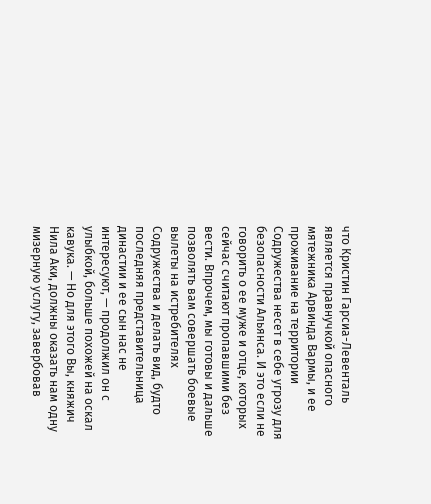что Кристин Гарсиа-Левенталь является правнучкой опасного мятежника Арвинда Вармы, и ее проживание на территории Содружества несет в себе угрозу для безопасности Альянса. И это если не говорить о ее муже и отце, которых сейчас считают пропавшими без вести. Впрочем, мы готовы и дальше позволять вам совершать боевые вылеты на истребителях Содружества и делать вид, будто последняя представительница династии и ее сын нас не интересуют, — продолжил он с улыбкой, больше похожей на оскал кавука. — Но для этого Вы, княжич Нила Аки, должны оказать нам одну мизерную услугу, завербовав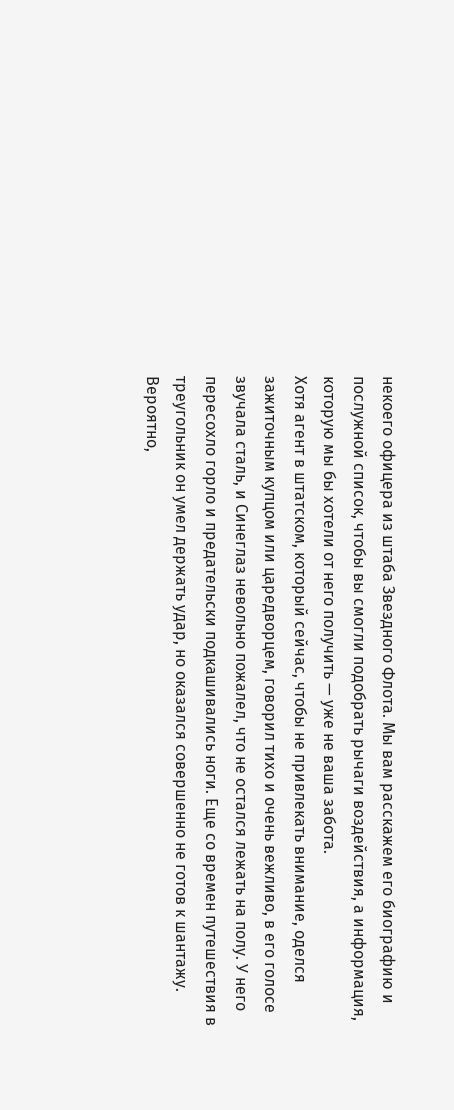некоего офицера из штаба Звездного Флота. Мы вам расскажем его биографию и послужной список, чтобы вы смогли подобрать рычаги воздействия, а информация, которую мы бы хотели от него получить — уже не ваша забота.
Хотя агент в штатском, который сейчас, чтобы не привлекать внимание, оделся зажиточным купцом или царедворцем, говорил тихо и очень вежливо, в его голосе звучала сталь, и Синеглаз невольно пожалел, что не остался лежать на полу. У него пересохло горло и предательски подкашивались ноги. Еще со времен путешествия в треугольник он умел держать удар, но оказался совершенно не готов к шантажу. Вероятно,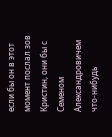если бы он в этот момент послал зов Кристин, они бы с Семеном Александровичем что-нибудь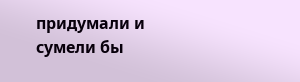придумали и сумели бы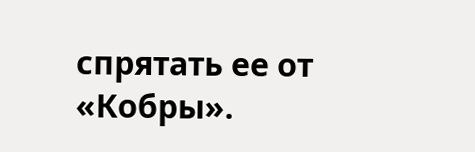спрятать ее от «Кобры».